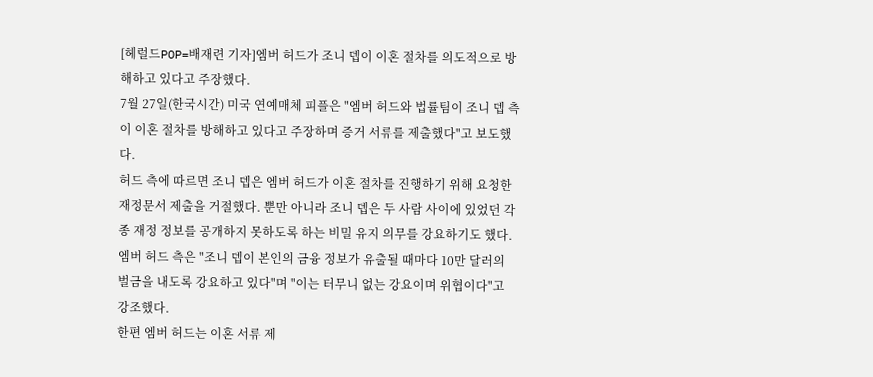[헤럴드POP=배재련 기자]엠버 허드가 조니 뎁이 이혼 절차를 의도적으로 방해하고 있다고 주장했다.
7월 27일(한국시간) 미국 연예매체 피플은 "엠버 허드와 법률팀이 조니 뎁 측이 이혼 절차를 방해하고 있다고 주장하며 증거 서류를 제출했다"고 보도했다.
허드 측에 따르면 조니 뎁은 엠버 허드가 이혼 절차를 진행하기 위해 요청한 재정문서 제출을 거절했다. 뿐만 아니라 조니 뎁은 두 사람 사이에 있었던 각종 재정 정보를 공개하지 못하도록 하는 비밀 유지 의무를 강요하기도 했다.
엠버 허드 측은 "조니 뎁이 본인의 금융 정보가 유출될 때마다 10만 달러의 벌금을 내도록 강요하고 있다"며 "이는 터무니 없는 강요이며 위협이다"고 강조했다.
한편 엠버 허드는 이혼 서류 제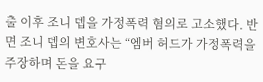출 이후 조니 뎁을 가정폭력 혐의로 고소했다. 반면 조니 뎁의 변호사는 “엠버 허드가 가정폭력을 주장하며 돈을 요구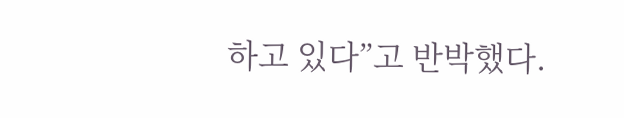하고 있다”고 반박했다.